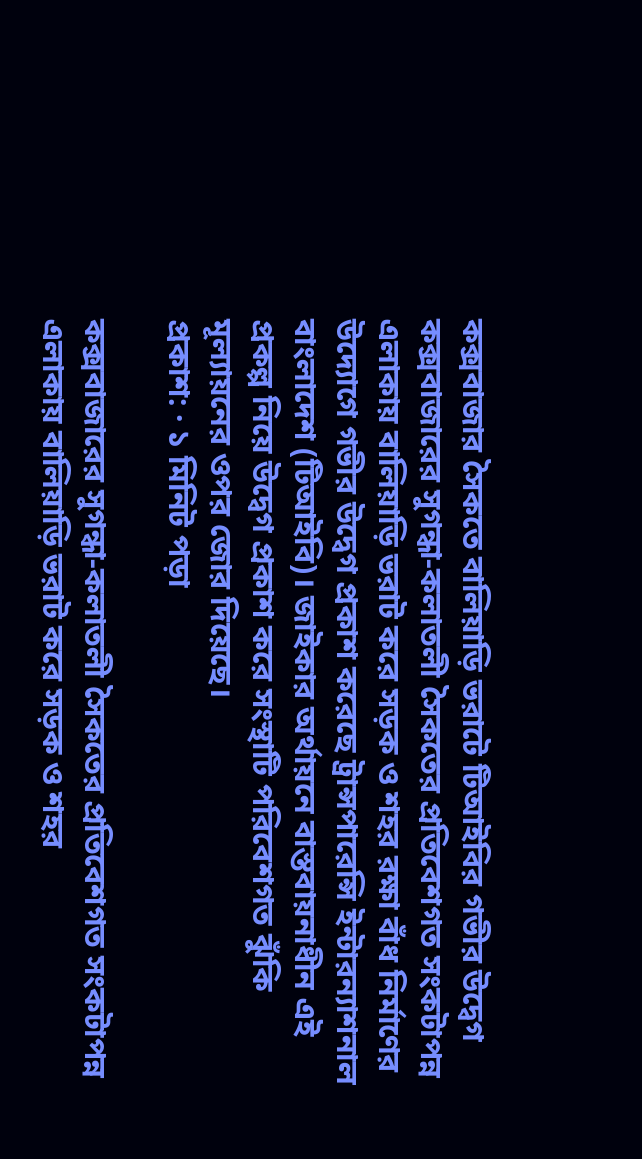কক্সবাজার সৈকতে বালিয়াড়ি ভরাটে টিআইবির গভীর উদ্বেগ
কক্সবাজারের সুগন্ধা-কলাতলী সৈকতের প্রতিবেশগত সংকটাপন্ন এলাকায় বালিয়াড়ি ভরাট করে সড়ক ও শহর রক্ষা বাঁধ নির্মাণের উদ্যোগে গভীর উদ্বেগ প্রকাশ করেছে ট্রান্সপারেন্সি ইন্টারন্যাশনাল বাংলাদেশ (টিআইবি)। জাইকার অর্থায়নে বাস্তবায়নাধীন এই প্রকল্প নিয়ে উদ্বেগ প্রকাশ করে সংস্থাটি পরিবেশগত ঝুঁকি মূল্যায়নের ওপর জোর দিয়েছে।
প্রকাশ: · ১ মিনিট পড়া

কক্সবাজারের সুগন্ধা-কলাতলী সৈকতের প্রতিবেশগত সংকটাপন্ন এলাকায় বালিয়াড়ি ভরাট করে সড়ক ও শহর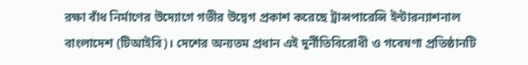রক্ষা বাঁধ নির্মাণের উদ্যোগে গভীর উদ্বেগ প্রকাশ করেছে ট্রান্সপারেন্সি ইন্টারন্যাশনাল বাংলাদেশ (টিআইবি)। দেশের অন্যতম প্রধান এই দুর্নীতিবিরোধী ও গবেষণা প্রতিষ্ঠানটি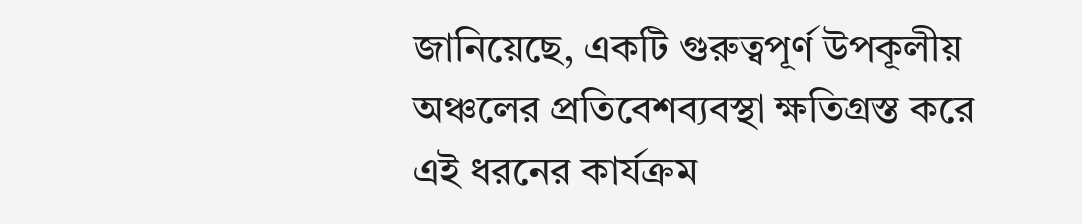জানিয়েছে, একটি গুরুত্বপূর্ণ উপকূলীয় অঞ্চলের প্রতিবেশব্যবস্থা ক্ষতিগ্রস্ত করে এই ধরনের কার্যক্রম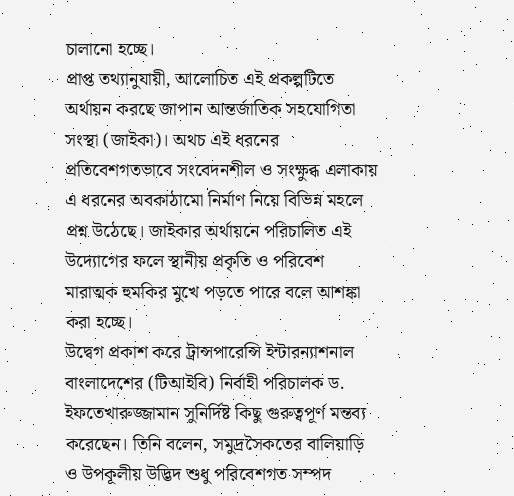চালানো হচ্ছে।
প্রাপ্ত তথ্যানুযায়ী, আলোচিত এই প্রকল্পটিতে অর্থায়ন করছে জাপান আন্তর্জাতিক সহযোগিতা সংস্থা (জাইকা)। অথচ এই ধরনের প্রতিবেশগতভাবে সংবেদনশীল ও সংক্ষুব্ধ এলাকায় এ ধরনের অবকাঠামো নির্মাণ নিয়ে বিভিন্ন মহলে প্রশ্ন উঠেছে। জাইকার অর্থায়নে পরিচালিত এই উদ্যোগের ফলে স্থানীয় প্রকৃতি ও পরিবেশ মারাত্মক হুমকির মুখে পড়তে পারে বলে আশঙ্কা করা হচ্ছে।
উদ্বেগ প্রকাশ করে ট্রান্সপারেন্সি ইন্টারন্যাশনাল বাংলাদেশের (টিআইবি) নির্বাহী পরিচালক ড. ইফতেখারুজ্জামান সুনির্দিষ্ট কিছু গুরুত্বপূর্ণ মন্তব্য করেছেন। তিনি বলেন, সমুদ্রসৈকতের বালিয়াড়ি ও উপকূলীয় উদ্ভিদ শুধু পরিবেশগত সম্পদ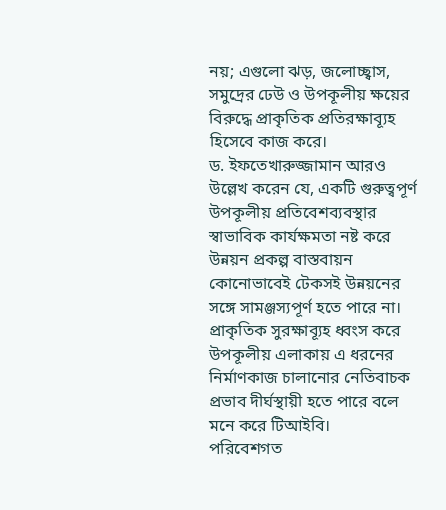নয়; এগুলো ঝড়, জলোচ্ছ্বাস, সমুদ্রের ঢেউ ও উপকূলীয় ক্ষয়ের বিরুদ্ধে প্রাকৃতিক প্রতিরক্ষাব্যূহ হিসেবে কাজ করে।
ড. ইফতেখারুজ্জামান আরও উল্লেখ করেন যে, একটি গুরুত্বপূর্ণ উপকূলীয় প্রতিবেশব্যবস্থার স্বাভাবিক কার্যক্ষমতা নষ্ট করে উন্নয়ন প্রকল্প বাস্তবায়ন কোনোভাবেই টেকসই উন্নয়নের সঙ্গে সামঞ্জস্যপূর্ণ হতে পারে না। প্রাকৃতিক সুরক্ষাব্যূহ ধ্বংস করে উপকূলীয় এলাকায় এ ধরনের নির্মাণকাজ চালানোর নেতিবাচক প্রভাব দীর্ঘস্থায়ী হতে পারে বলে মনে করে টিআইবি।
পরিবেশগত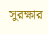সুরক্ষার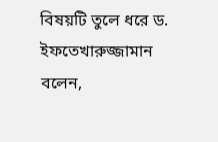বিষয়টি তুলে ধরে ড. ইফতেখারুজ্জামান বলেন,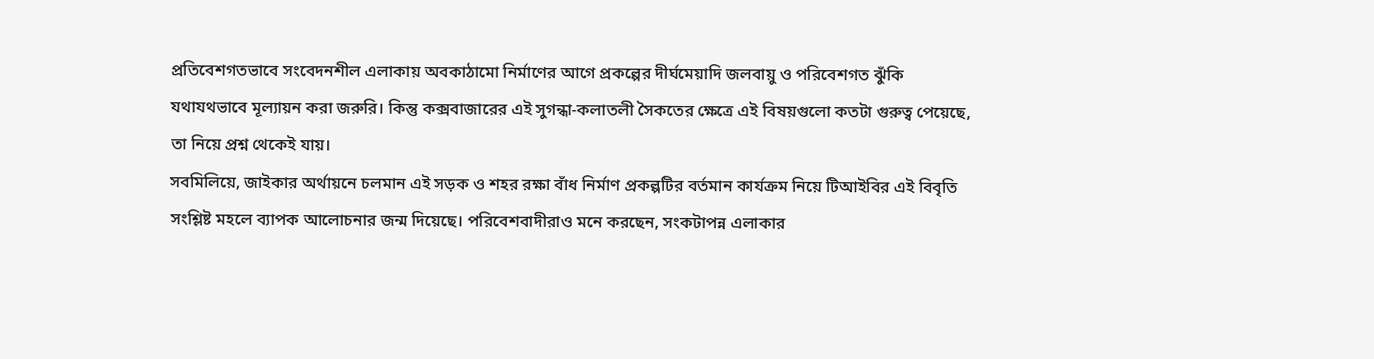প্রতিবেশগতভাবে সংবেদনশীল এলাকায় অবকাঠামো নির্মাণের আগে প্রকল্পের দীর্ঘমেয়াদি জলবায়ু ও পরিবেশগত ঝুঁকি যথাযথভাবে মূল্যায়ন করা জরুরি। কিন্তু কক্সবাজারের এই সুগন্ধা-কলাতলী সৈকতের ক্ষেত্রে এই বিষয়গুলো কতটা গুরুত্ব পেয়েছে, তা নিয়ে প্রশ্ন থেকেই যায়।
সবমিলিয়ে, জাইকার অর্থায়নে চলমান এই সড়ক ও শহর রক্ষা বাঁধ নির্মাণ প্রকল্পটির বর্তমান কার্যক্রম নিয়ে টিআইবির এই বিবৃতি সংশ্লিষ্ট মহলে ব্যাপক আলোচনার জন্ম দিয়েছে। পরিবেশবাদীরাও মনে করছেন, সংকটাপন্ন এলাকার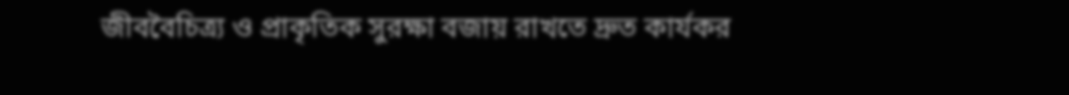জীববৈচিত্র্য ও প্রাকৃতিক সুরক্ষা বজায় রাখতে দ্রুত কার্যকর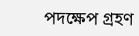পদক্ষেপ গ্রহণ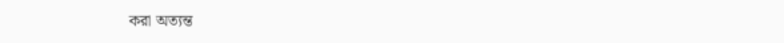করা অত্যন্ত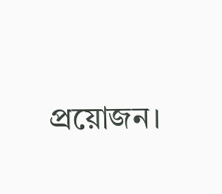প্রয়োজন।